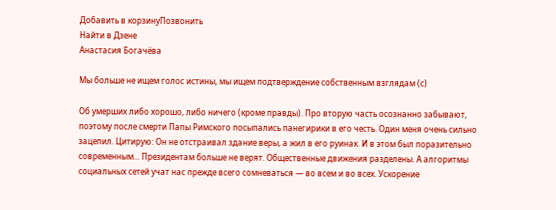Добавить в корзинуПозвонить
Найти в Дзене
Анастасия Богачёва

Мы больше не ищем голос истины, мы ищем подтверждение собственным взглядам (с)

Об умерших либо хорошо, либо ничего (кроме правды). Про вторую часть осознанно забывают, поэтому после смерти Папы Римского посыпались панегирики в его честь. Один меня очень сильно зацепил. Цитирую: Он не отстраивал здание веры, а жил в его руинах. И в этом был поразительно современным... Президентам больше не верят. Общественные движения разделены. А алгоритмы социальных сетей учат нас прежде всего сомневаться — во всем и во всех. Ускорение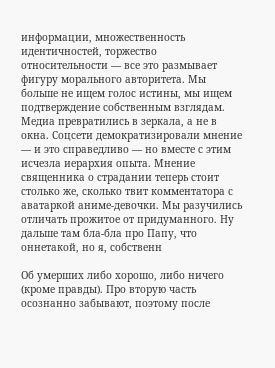информации, множественность идентичностей, торжество относительности — все это размывает фигуру морального авторитета. Мы больше не ищем голос истины, мы ищем подтверждение собственным взглядам. Медиа превратились в зеркала, а не в окна. Соцсети демократизировали мнение — и это справедливо — но вместе с этим исчезла иерархия опыта. Мнение священника о страдании теперь стоит столько же, сколько твит комментатора с аватаркой аниме-девочки. Мы разучились отличать прожитое от придуманного. Ну дальше там бла-бла про Папу, что оннетакой, но я, собственн

Об умерших либо хорошо, либо ничего (кроме правды). Про вторую часть осознанно забывают, поэтому после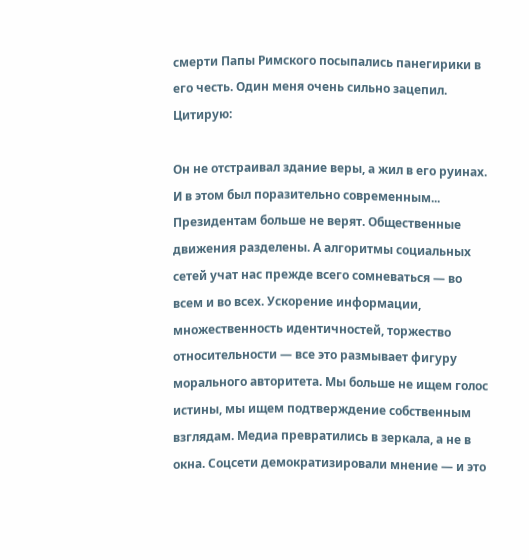смерти Папы Римского посыпались панегирики в его честь. Один меня очень сильно зацепил. Цитирую:

Он не отстраивал здание веры, а жил в его руинах. И в этом был поразительно современным... Президентам больше не верят. Общественные движения разделены. А алгоритмы социальных сетей учат нас прежде всего сомневаться — во всем и во всех. Ускорение информации, множественность идентичностей, торжество относительности — все это размывает фигуру морального авторитета. Мы больше не ищем голос истины, мы ищем подтверждение собственным взглядам. Медиа превратились в зеркала, а не в окна. Соцсети демократизировали мнение — и это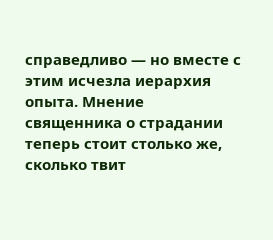справедливо — но вместе с этим исчезла иерархия опыта. Мнение священника о страдании теперь стоит столько же, сколько твит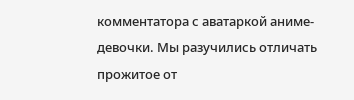комментатора с аватаркой аниме-девочки. Мы разучились отличать прожитое от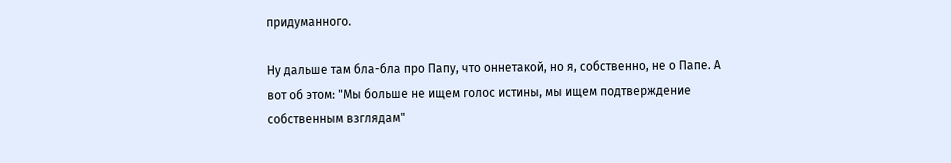придуманного.

Ну дальше там бла-бла про Папу, что оннетакой, но я, собственно, не о Папе. А вот об этом: "Мы больше не ищем голос истины, мы ищем подтверждение собственным взглядам"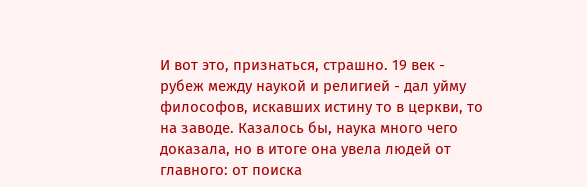И вот это, признаться, страшно. 19 век - рубеж между наукой и религией - дал уйму философов, искавших истину то в церкви, то на заводе. Казалось бы, наука много чего доказала, но в итоге она увела людей от главного: от поиска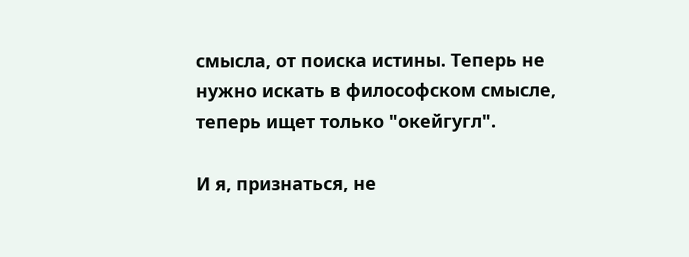смысла, от поиска истины. Теперь не нужно искать в философском смысле, теперь ищет только "окейгугл".

И я, признаться, не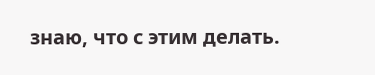знаю, что с этим делать.